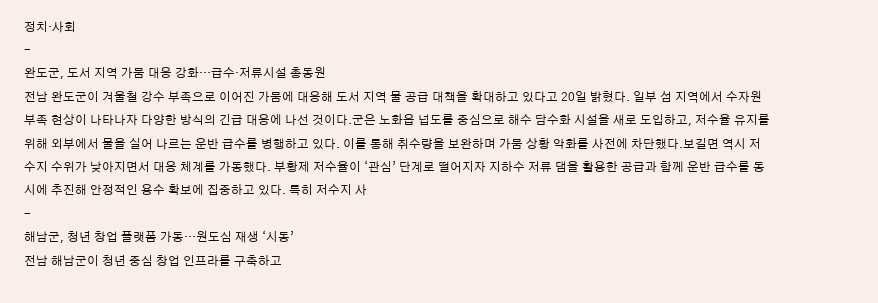정치·사회
-
완도군, 도서 지역 가뭄 대응 강화…급수·저류시설 총동원
전남 완도군이 겨울철 강수 부족으로 이어진 가뭄에 대응해 도서 지역 물 공급 대책을 확대하고 있다고 20일 밝혔다. 일부 섬 지역에서 수자원 부족 현상이 나타나자 다양한 방식의 긴급 대응에 나선 것이다.군은 노화읍 넙도를 중심으로 해수 담수화 시설을 새로 도입하고, 저수율 유지를 위해 외부에서 물을 실어 나르는 운반 급수를 병행하고 있다. 이를 통해 취수량을 보완하며 가뭄 상황 악화를 사전에 차단했다.보길면 역시 저수지 수위가 낮아지면서 대응 체계를 가동했다. 부황제 저수율이 ‘관심’ 단계로 떨어지자 지하수 저류 댐을 활용한 공급과 함께 운반 급수를 동시에 추진해 안정적인 용수 확보에 집중하고 있다. 특히 저수지 사
-
해남군, 청년 창업 플랫폼 가동…원도심 재생 ‘시동’
전남 해남군이 청년 중심 창업 인프라를 구축하고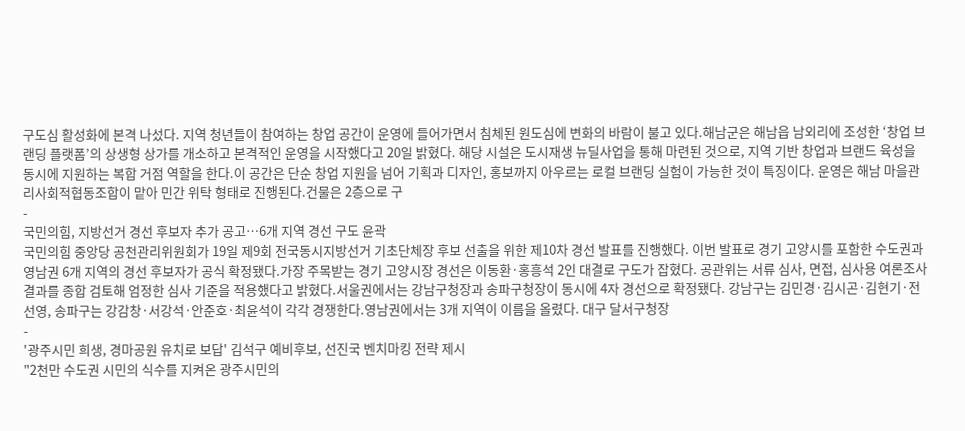구도심 활성화에 본격 나섰다. 지역 청년들이 참여하는 창업 공간이 운영에 들어가면서 침체된 원도심에 변화의 바람이 불고 있다.해남군은 해남읍 남외리에 조성한 ‘창업 브랜딩 플랫폼’의 상생형 상가를 개소하고 본격적인 운영을 시작했다고 20일 밝혔다. 해당 시설은 도시재생 뉴딜사업을 통해 마련된 것으로, 지역 기반 창업과 브랜드 육성을 동시에 지원하는 복합 거점 역할을 한다.이 공간은 단순 창업 지원을 넘어 기획과 디자인, 홍보까지 아우르는 로컬 브랜딩 실험이 가능한 것이 특징이다. 운영은 해남 마을관리사회적협동조합이 맡아 민간 위탁 형태로 진행된다.건물은 2층으로 구
-
국민의힘, 지방선거 경선 후보자 추가 공고…6개 지역 경선 구도 윤곽
국민의힘 중앙당 공천관리위원회가 19일 제9회 전국동시지방선거 기초단체장 후보 선출을 위한 제10차 경선 발표를 진행했다. 이번 발표로 경기 고양시를 포함한 수도권과 영남권 6개 지역의 경선 후보자가 공식 확정됐다.가장 주목받는 경기 고양시장 경선은 이동환·홍흥석 2인 대결로 구도가 잡혔다. 공관위는 서류 심사, 면접, 심사용 여론조사 결과를 종합 검토해 엄정한 심사 기준을 적용했다고 밝혔다.서울권에서는 강남구청장과 송파구청장이 동시에 4자 경선으로 확정됐다. 강남구는 김민경·김시곤·김현기·전선영, 송파구는 강감창·서강석·안준호·최윤석이 각각 경쟁한다.영남권에서는 3개 지역이 이름을 올렸다. 대구 달서구청장
-
'광주시민 희생, 경마공원 유치로 보답' 김석구 예비후보, 선진국 벤치마킹 전략 제시
"2천만 수도권 시민의 식수를 지켜온 광주시민의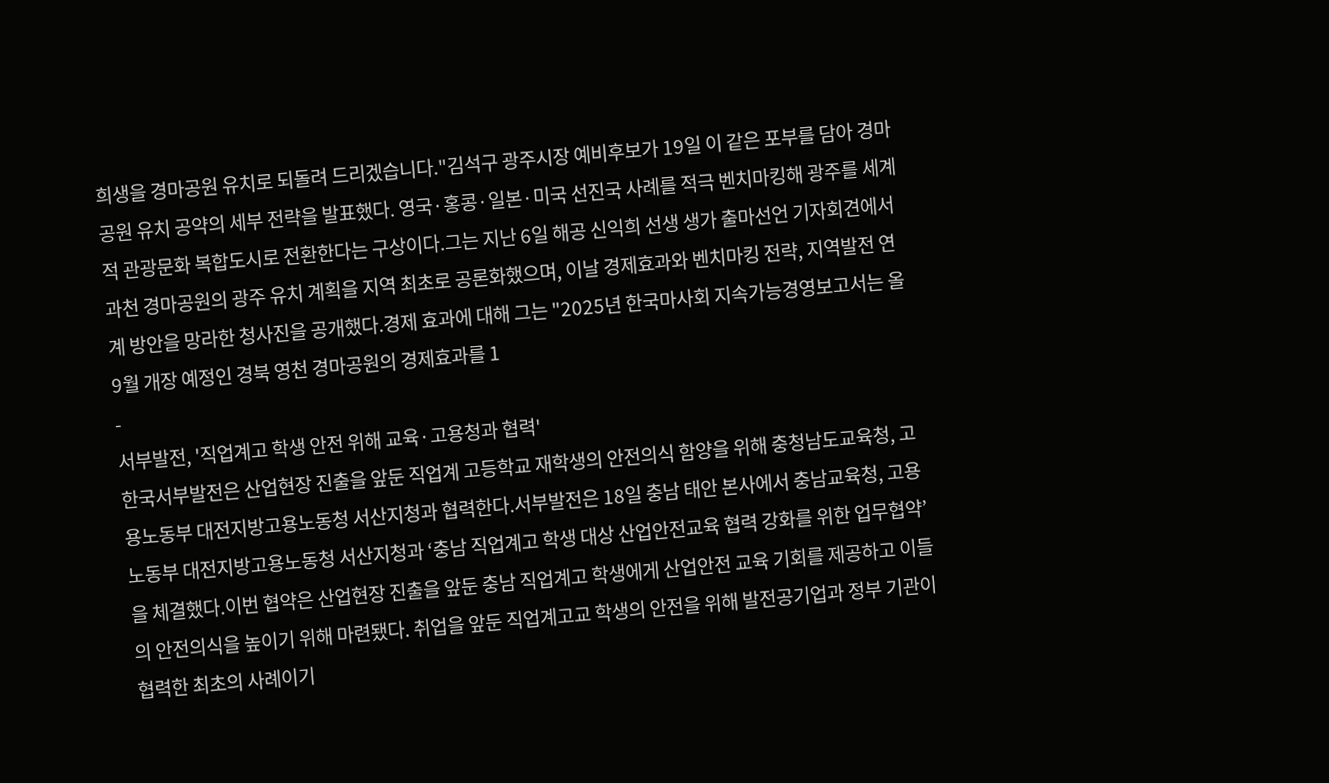희생을 경마공원 유치로 되돌려 드리겠습니다."김석구 광주시장 예비후보가 19일 이 같은 포부를 담아 경마공원 유치 공약의 세부 전략을 발표했다. 영국·홍콩·일본·미국 선진국 사례를 적극 벤치마킹해 광주를 세계적 관광문화 복합도시로 전환한다는 구상이다.그는 지난 6일 해공 신익희 선생 생가 출마선언 기자회견에서 과천 경마공원의 광주 유치 계획을 지역 최초로 공론화했으며, 이날 경제효과와 벤치마킹 전략, 지역발전 연계 방안을 망라한 청사진을 공개했다.경제 효과에 대해 그는 "2025년 한국마사회 지속가능경영보고서는 올 9월 개장 예정인 경북 영천 경마공원의 경제효과를 1
-
서부발전, '직업계고 학생 안전 위해 교육·고용청과 협력'
한국서부발전은 산업현장 진출을 앞둔 직업계 고등학교 재학생의 안전의식 함양을 위해 충청남도교육청, 고용노동부 대전지방고용노동청 서산지청과 협력한다.서부발전은 18일 충남 태안 본사에서 충남교육청, 고용노동부 대전지방고용노동청 서산지청과 ‘충남 직업계고 학생 대상 산업안전교육 협력 강화를 위한 업무협약’을 체결했다.이번 협약은 산업현장 진출을 앞둔 충남 직업계고 학생에게 산업안전 교육 기회를 제공하고 이들의 안전의식을 높이기 위해 마련됐다. 취업을 앞둔 직업계고교 학생의 안전을 위해 발전공기업과 정부 기관이 협력한 최초의 사례이기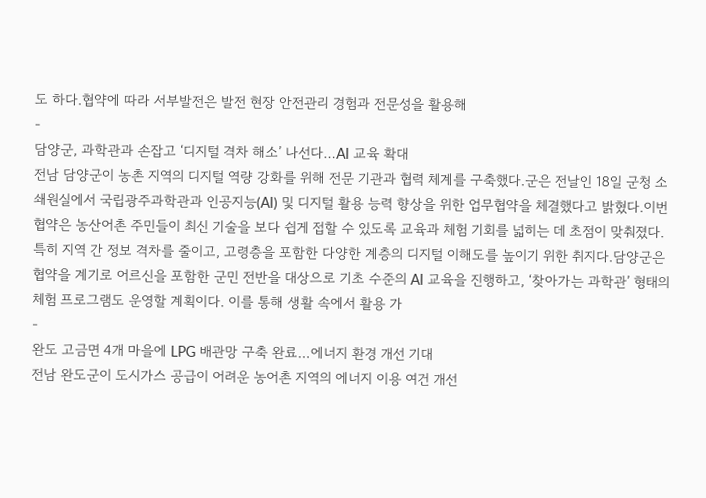도 하다.협약에 따라 서부발전은 발전 현장 안전관리 경험과 전문성을 활용해
-
담양군, 과학관과 손잡고 ‘디지털 격차 해소’ 나선다…AI 교육 확대
전남 담양군이 농촌 지역의 디지털 역량 강화를 위해 전문 기관과 협력 체계를 구축했다.군은 전날인 18일 군청 소쇄원실에서 국립광주과학관과 인공지능(AI) 및 디지털 활용 능력 향상을 위한 업무협약을 체결했다고 밝혔다.이번 협약은 농산어촌 주민들이 최신 기술을 보다 쉽게 접할 수 있도록 교육과 체험 기회를 넓히는 데 초점이 맞춰졌다. 특히 지역 간 정보 격차를 줄이고, 고령층을 포함한 다양한 계층의 디지털 이해도를 높이기 위한 취지다.담양군은 협약을 계기로 어르신을 포함한 군민 전반을 대상으로 기초 수준의 AI 교육을 진행하고, ‘찾아가는 과학관’ 형태의 체험 프로그램도 운영할 계획이다. 이를 통해 생활 속에서 활용 가
-
완도 고금면 4개 마을에 LPG 배관망 구축 완료…에너지 환경 개선 기대
전남 완도군이 도시가스 공급이 어려운 농어촌 지역의 에너지 이용 여건 개선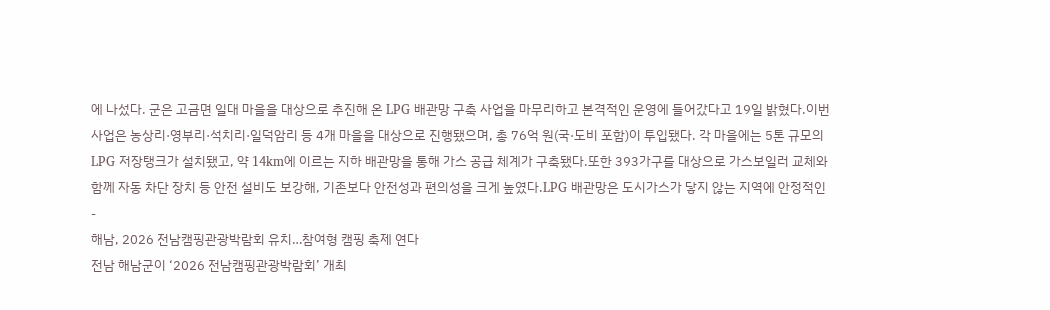에 나섰다. 군은 고금면 일대 마을을 대상으로 추진해 온 LPG 배관망 구축 사업을 마무리하고 본격적인 운영에 들어갔다고 19일 밝혔다.이번 사업은 농상리·영부리·석치리·일덕암리 등 4개 마을을 대상으로 진행됐으며, 총 76억 원(국·도비 포함)이 투입됐다. 각 마을에는 5톤 규모의 LPG 저장탱크가 설치됐고, 약 14km에 이르는 지하 배관망을 통해 가스 공급 체계가 구축됐다.또한 393가구를 대상으로 가스보일러 교체와 함께 자동 차단 장치 등 안전 설비도 보강해, 기존보다 안전성과 편의성을 크게 높였다.LPG 배관망은 도시가스가 닿지 않는 지역에 안정적인
-
해남, 2026 전남캠핑관광박람회 유치…참여형 캠핑 축제 연다
전남 해남군이 ‘2026 전남캠핑관광박람회’ 개최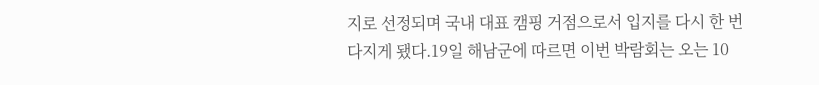지로 선정되며 국내 대표 캠핑 거점으로서 입지를 다시 한 번 다지게 됐다.19일 해남군에 따르면 이번 박람회는 오는 10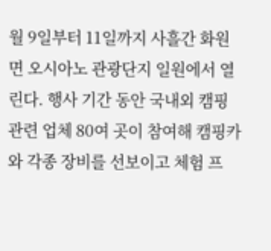월 9일부터 11일까지 사흘간 화원면 오시아노 관광단지 일원에서 열린다. 행사 기간 동안 국내외 캠핑 관련 업체 80여 곳이 참여해 캠핑카와 각종 장비를 선보이고 체험 프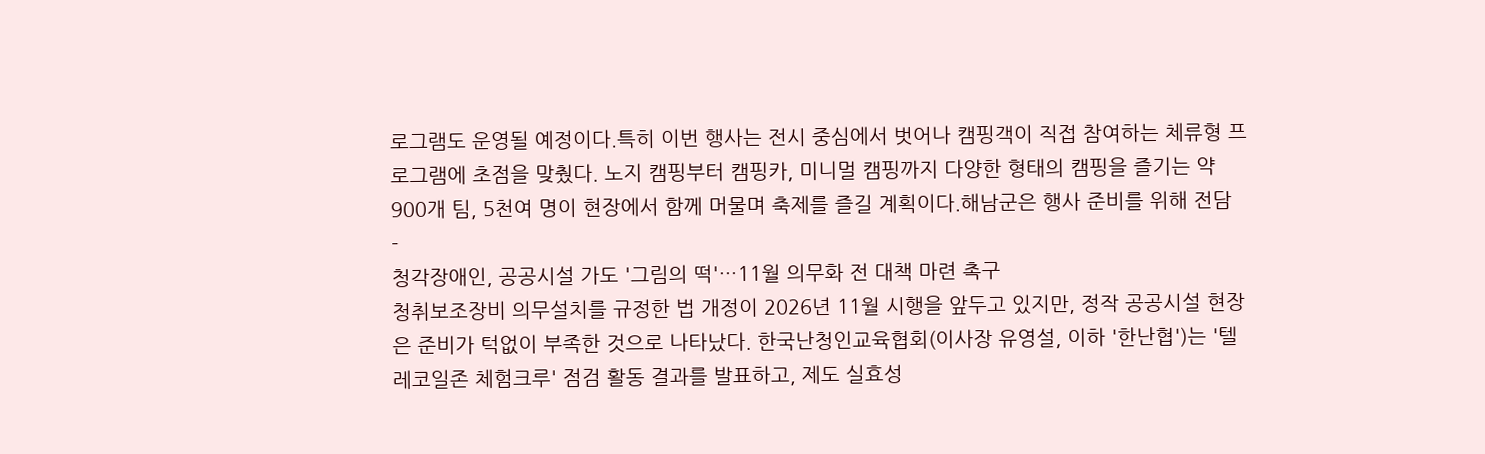로그램도 운영될 예정이다.특히 이번 행사는 전시 중심에서 벗어나 캠핑객이 직접 참여하는 체류형 프로그램에 초점을 맞췄다. 노지 캠핑부터 캠핑카, 미니멀 캠핑까지 다양한 형태의 캠핑을 즐기는 약 900개 팀, 5천여 명이 현장에서 함께 머물며 축제를 즐길 계획이다.해남군은 행사 준비를 위해 전담
-
청각장애인, 공공시설 가도 '그림의 떡'…11월 의무화 전 대책 마련 촉구
청취보조장비 의무설치를 규정한 법 개정이 2026년 11월 시행을 앞두고 있지만, 정작 공공시설 현장은 준비가 턱없이 부족한 것으로 나타났다. 한국난청인교육협회(이사장 유영설, 이하 '한난협')는 '텔레코일존 체험크루' 점검 활동 결과를 발표하고, 제도 실효성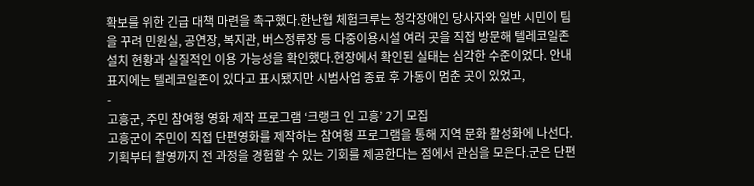확보를 위한 긴급 대책 마련을 촉구했다.한난협 체험크루는 청각장애인 당사자와 일반 시민이 팀을 꾸려 민원실, 공연장, 복지관, 버스정류장 등 다중이용시설 여러 곳을 직접 방문해 텔레코일존 설치 현황과 실질적인 이용 가능성을 확인했다.현장에서 확인된 실태는 심각한 수준이었다. 안내 표지에는 텔레코일존이 있다고 표시됐지만 시범사업 종료 후 가동이 멈춘 곳이 있었고,
-
고흥군, 주민 참여형 영화 제작 프로그램 ‘크랭크 인 고흥’ 2기 모집
고흥군이 주민이 직접 단편영화를 제작하는 참여형 프로그램을 통해 지역 문화 활성화에 나선다. 기획부터 촬영까지 전 과정을 경험할 수 있는 기회를 제공한다는 점에서 관심을 모은다.군은 단편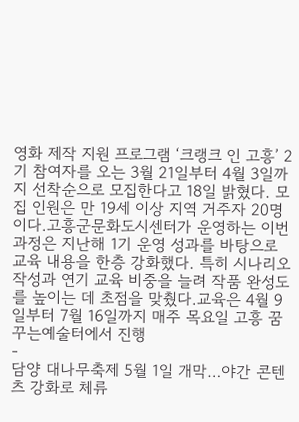영화 제작 지원 프로그램 ‘크랭크 인 고흥’ 2기 참여자를 오는 3월 21일부터 4월 3일까지 선착순으로 모집한다고 18일 밝혔다. 모집 인원은 만 19세 이상 지역 거주자 20명이다.고흥군문화도시센터가 운영하는 이번 과정은 지난해 1기 운영 성과를 바탕으로 교육 내용을 한층 강화했다. 특히 시나리오 작성과 연기 교육 비중을 늘려 작품 완성도를 높이는 데 초점을 맞췄다.교육은 4월 9일부터 7월 16일까지 매주 목요일 고흥 꿈꾸는예술터에서 진행
-
담양 대나무축제 5월 1일 개막…야간 콘텐츠 강화로 체류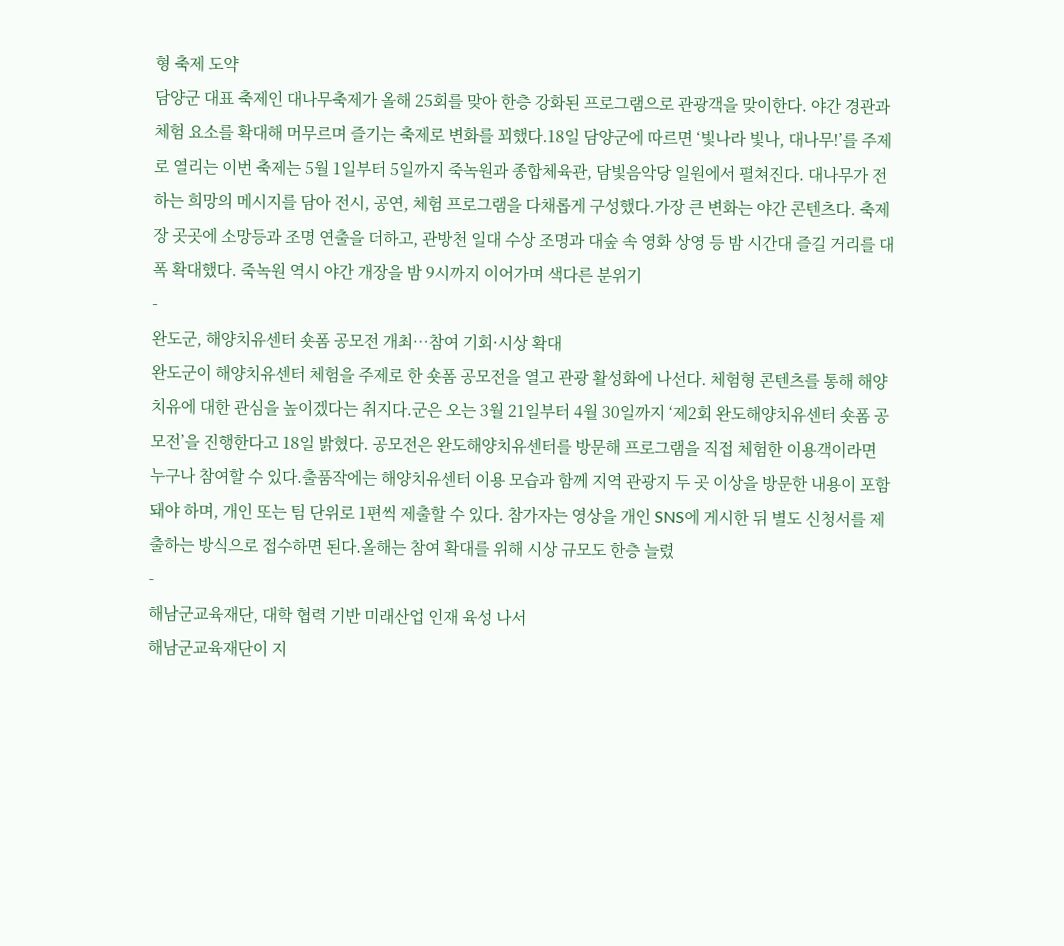형 축제 도약
담양군 대표 축제인 대나무축제가 올해 25회를 맞아 한층 강화된 프로그램으로 관광객을 맞이한다. 야간 경관과 체험 요소를 확대해 머무르며 즐기는 축제로 변화를 꾀했다.18일 담양군에 따르면 ‘빛나라 빛나, 대나무!’를 주제로 열리는 이번 축제는 5월 1일부터 5일까지 죽녹원과 종합체육관, 담빛음악당 일원에서 펼쳐진다. 대나무가 전하는 희망의 메시지를 담아 전시, 공연, 체험 프로그램을 다채롭게 구성했다.가장 큰 변화는 야간 콘텐츠다. 축제장 곳곳에 소망등과 조명 연출을 더하고, 관방천 일대 수상 조명과 대숲 속 영화 상영 등 밤 시간대 즐길 거리를 대폭 확대했다. 죽녹원 역시 야간 개장을 밤 9시까지 이어가며 색다른 분위기
-
완도군, 해양치유센터 숏폼 공모전 개최…참여 기회·시상 확대
완도군이 해양치유센터 체험을 주제로 한 숏폼 공모전을 열고 관광 활성화에 나선다. 체험형 콘텐츠를 통해 해양치유에 대한 관심을 높이겠다는 취지다.군은 오는 3월 21일부터 4월 30일까지 ‘제2회 완도해양치유센터 숏폼 공모전’을 진행한다고 18일 밝혔다. 공모전은 완도해양치유센터를 방문해 프로그램을 직접 체험한 이용객이라면 누구나 참여할 수 있다.출품작에는 해양치유센터 이용 모습과 함께 지역 관광지 두 곳 이상을 방문한 내용이 포함돼야 하며, 개인 또는 팀 단위로 1편씩 제출할 수 있다. 참가자는 영상을 개인 SNS에 게시한 뒤 별도 신청서를 제출하는 방식으로 접수하면 된다.올해는 참여 확대를 위해 시상 규모도 한층 늘렸
-
해남군교육재단, 대학 협력 기반 미래산업 인재 육성 나서
해남군교육재단이 지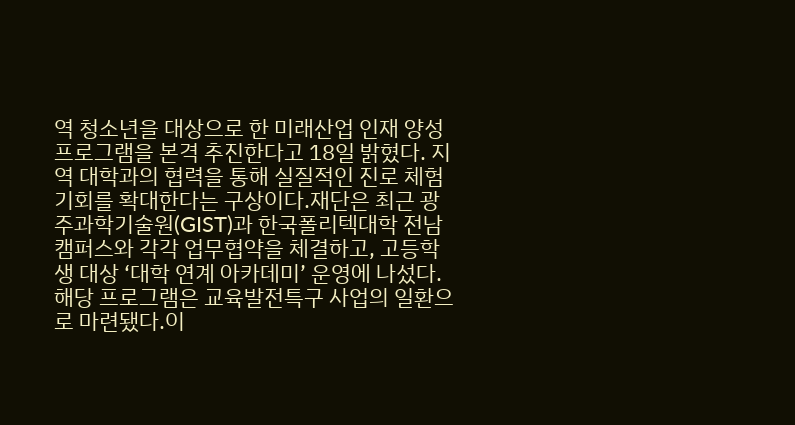역 청소년을 대상으로 한 미래산업 인재 양성 프로그램을 본격 추진한다고 18일 밝혔다. 지역 대학과의 협력을 통해 실질적인 진로 체험 기회를 확대한다는 구상이다.재단은 최근 광주과학기술원(GIST)과 한국폴리텍대학 전남캠퍼스와 각각 업무협약을 체결하고, 고등학생 대상 ‘대학 연계 아카데미’ 운영에 나섰다. 해당 프로그램은 교육발전특구 사업의 일환으로 마련됐다.이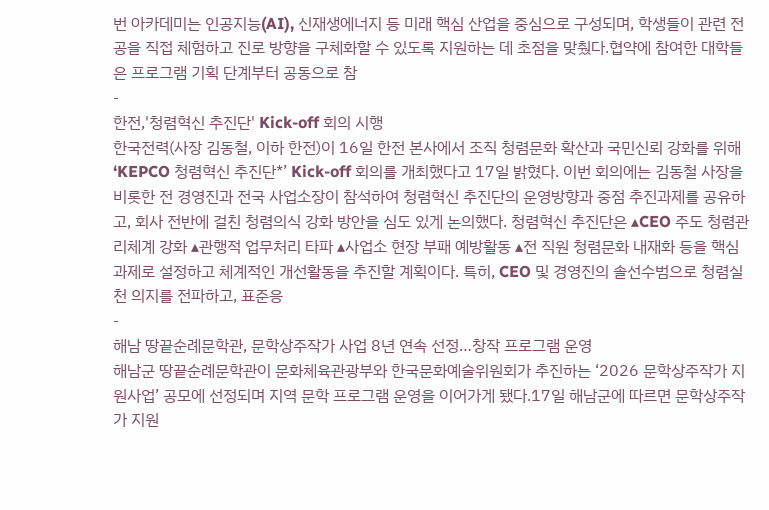번 아카데미는 인공지능(AI), 신재생에너지 등 미래 핵심 산업을 중심으로 구성되며, 학생들이 관련 전공을 직접 체험하고 진로 방향을 구체화할 수 있도록 지원하는 데 초점을 맞췄다.협약에 참여한 대학들은 프로그램 기획 단계부터 공동으로 참
-
한전,'청렴혁신 추진단' Kick-off 회의 시행
한국전력(사장 김동철, 이하 한전)이 16일 한전 본사에서 조직 청렴문화 확산과 국민신뢰 강화를 위해 ‘KEPCO 청렴혁신 추진단*’ Kick-off 회의를 개최했다고 17일 밝혔다. 이번 회의에는 김동철 사장을 비롯한 전 경영진과 전국 사업소장이 참석하여 청렴혁신 추진단의 운영방향과 중점 추진과제를 공유하고, 회사 전반에 걸친 청렴의식 강화 방안을 심도 있게 논의했다. 청렴혁신 추진단은 ▴CEO 주도 청렴관리체계 강화 ▴관행적 업무처리 타파 ▴사업소 현장 부패 예방활동 ▴전 직원 청렴문화 내재화 등을 핵심과제로 설정하고 체계적인 개선활동을 추진할 계획이다. 특히, CEO 및 경영진의 솔선수범으로 청렴실천 의지를 전파하고, 표준응
-
해남 땅끝순례문학관, 문학상주작가 사업 8년 연속 선정…창작 프로그램 운영
해남군 땅끝순례문학관이 문화체육관광부와 한국문화예술위원회가 추진하는 ‘2026 문학상주작가 지원사업’ 공모에 선정되며 지역 문학 프로그램 운영을 이어가게 됐다.17일 해남군에 따르면 문학상주작가 지원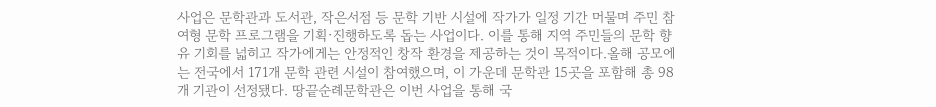사업은 문학관과 도서관, 작은서점 등 문학 기반 시설에 작가가 일정 기간 머물며 주민 참여형 문학 프로그램을 기획·진행하도록 돕는 사업이다. 이를 통해 지역 주민들의 문학 향유 기회를 넓히고 작가에게는 안정적인 창작 환경을 제공하는 것이 목적이다.올해 공모에는 전국에서 171개 문학 관련 시설이 참여했으며, 이 가운데 문학관 15곳을 포함해 총 98개 기관이 선정됐다. 땅끝순례문학관은 이번 사업을 통해 국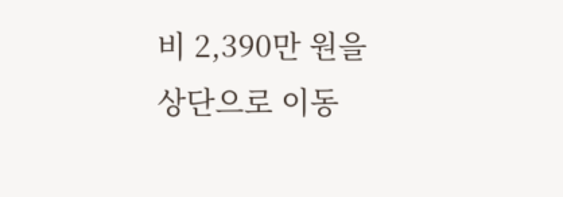비 2,390만 원을
상단으로 이동